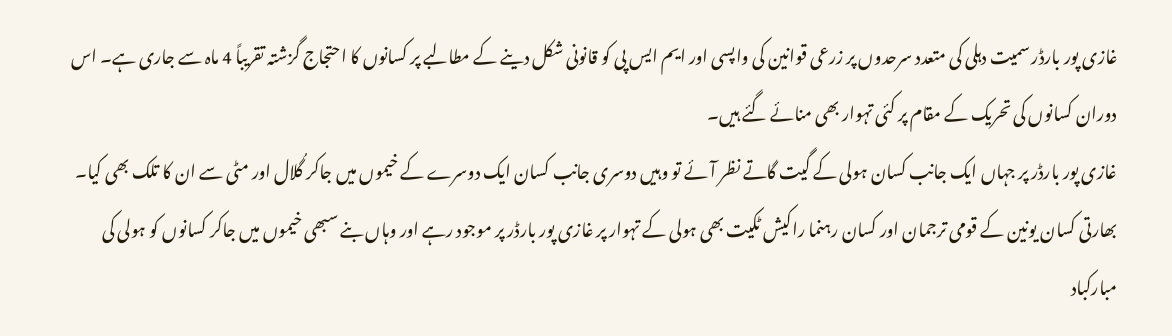غازی پور بارڈر سمیت دہلی کی متعدد سرحدوں پر زرعی قوانین کی واپسی اور ایم ایس پی کو قانونی شکل دینے کے مطالبے پر کسانوں کا احتجاج گزشتہ تقریباً 4 ماہ سے جاری ہے۔ اس دوران کسانوں کی تحریک کے مقام پر کئی تہوار بھی منائے گئے ہیں۔
غازی پور بارڈر پر جہاں ایک جانب کسان ہولی کے گیت گاتے نظر آئے تو وہیں دوسری جانب کسان ایک دوسرے کے خیموں میں جاکر گُلال اور مٹی سے ان کا تلک بھی کیا۔
بھارتی کسان یونین کے قومی ترجمان اور کسان رہنما راکیش ٹکیت بھی ہولی کے تہوار پر غازی پور بارڈر پر موجود رہے اور وہاں بنے سبھی خیموں میں جاکر کسانوں کو ہولی کی مبارکباد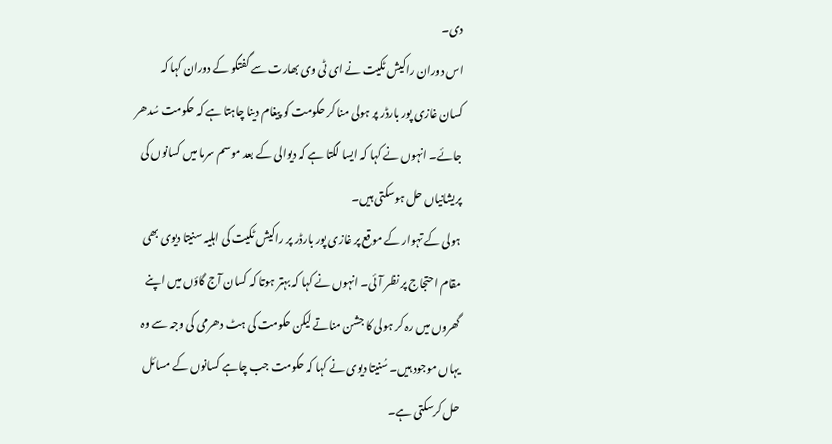دی۔
اس دوران راکیش ٹکیت نے ای ٹی وی بھارت سے گفتگو کے دوران کہا کہ کسان غازی پور بارڈر پر ہولی منا کر حکومت کو پیغام دینا چاہتا ہے کہ حکومت سُدھر جائے۔ انہوں نے کہا کہ ایسا لگتا ہے کہ دیوالی کے بعد موسم سرما میں کسانوں کی پریشانیاں حل ہوسکتی ہیں۔
ہولی کے تہوار کے موقع پر غازی پور بارڈر پر راکیش ٹکیت کی اہلیہ سنیتا دیوی بھی مقام احتجاج پر نظر آئی۔ انہوں نے کہا کہ بہتر ہوتا کہ کسان آج گاؤں میں اپنے گھروں میں رہ کر ہولی کا جشن مناتے لیکن حکومت کی ہٹ دھرمی کی وجہ سے وہ یہاں موجود ہیں۔ سُنیتا دیوی نے کہا کہ حکومت جب چاہے کسانوں کے مسائل حل کرسکتی ہے۔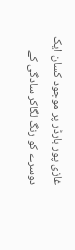غازی پور بارڈر پر موجود کسان ایک دوسرے کو رنگ لگاکر سادگی کے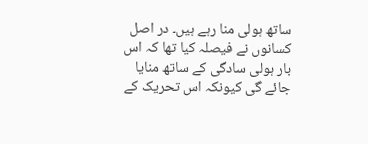ساتھ ہولی منا رہے ہیں۔ در اصل کسانوں نے فیصلہ کیا تھا کہ اس بار ہولی سادگی کے ساتھ منایا جائے گی کیونکہ اس تحریک کے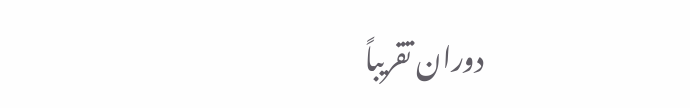دوران تقریباً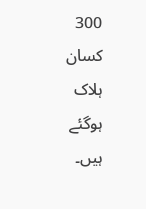300 کسان ہلاک ہوگئے ہیں۔